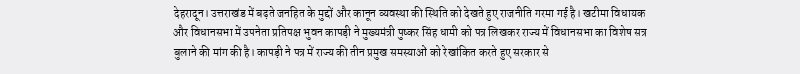देहरादून। उत्तराखंड में बढ़ते जनहित के मुद्दों और कानून व्यवस्था की स्थिति को देखते हुए राजनीति गरमा गई है। खटीमा विधायक और विधानसभा में उपनेता प्रतिपक्ष भुवन कापड़ी ने मुख्यमंत्री पुष्कर सिंह धामी को पत्र लिखकर राज्य में विधानसभा का विशेष सत्र बुलाने की मांग की है। कापड़ी ने पत्र में राज्य की तीन प्रमुख समस्याओं को रेखांकित करते हुए सरकार से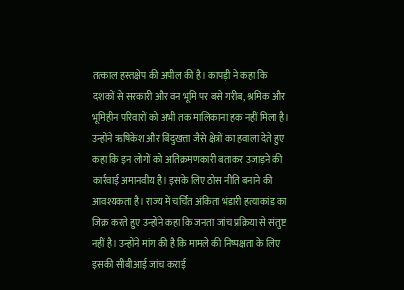तत्काल हस्तक्षेप की अपील की है। कापड़ी ने कहा कि दशकों से सरकारी और वन भूमि पर बसे गरीब, श्रमिक और भूमिहीन परिवारों को अभी तक मालिकाना हक नहीं मिला है। उन्होंने ऋषिकेश और बिंदुखत्ता जैसे क्षेत्रों का हवाला देते हुए कहा कि इन लोगों को अतिक्रमणकारी बताकर उजाड़ने की कार्रवाई अमानवीय है। इसके लिए ठोस नीति बनाने की आवश्यकता है। राज्य में चर्चित अंकिता भंडारी हत्याकांड का जिक्र करते हुए उन्होंने कहा कि जनता जांच प्रक्रिया से संतुष्ट नहीं है। उन्होंने मांग की है कि मामले की निष्पक्षता के लिए इसकी सीबीआई जांच कराई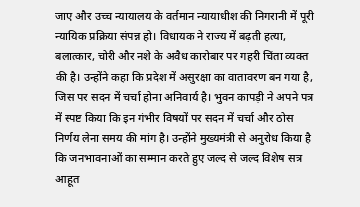जाए और उच्च न्यायालय के वर्तमान न्यायाधीश की निगरानी में पूरी न्यायिक प्रक्रिया संपन्न हो। विधायक ने राज्य में बढ़ती हत्या, बलात्कार, चोरी और नशे के अवैध कारोबार पर गहरी चिंता व्यक्त की है। उन्होंने कहा कि प्रदेश में असुरक्षा का वातावरण बन गया है, जिस पर सदन में चर्चा होना अनिवार्य है। भुवन कापड़ी ने अपने पत्र में स्पष्ट किया कि इन गंभीर विषयों पर सदन में चर्चा और ठोस निर्णय लेना समय की मांग है। उन्होंने मुख्यमंत्री से अनुरोध किया है कि जनभावनाओं का सम्मान करते हुए जल्द से जल्द विशेष सत्र आहूत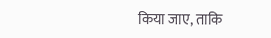किया जाए, ताकि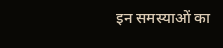इन समस्याओं का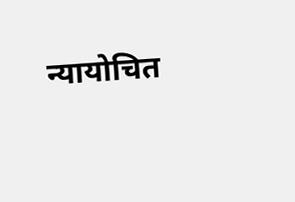न्यायोचित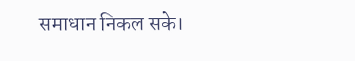समाधान निकल सके।